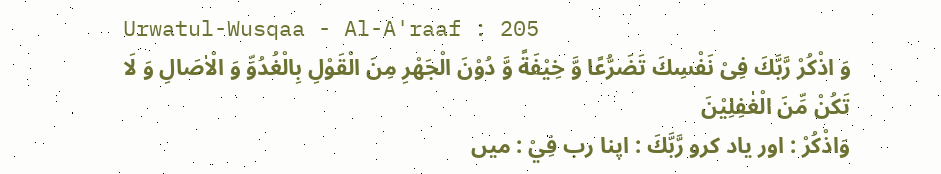Urwatul-Wusqaa - Al-A'raaf : 205
وَ اذْكُرْ رَّبَّكَ فِیْ نَفْسِكَ تَضَرُّعًا وَّ خِیْفَةً وَّ دُوْنَ الْجَهْرِ مِنَ الْقَوْلِ بِالْغُدُوِّ وَ الْاٰصَالِ وَ لَا تَكُنْ مِّنَ الْغٰفِلِیْنَ
وَاذْكُرْ : اور یاد کرو رَّبَّكَ : اپنا رب فِيْ : میں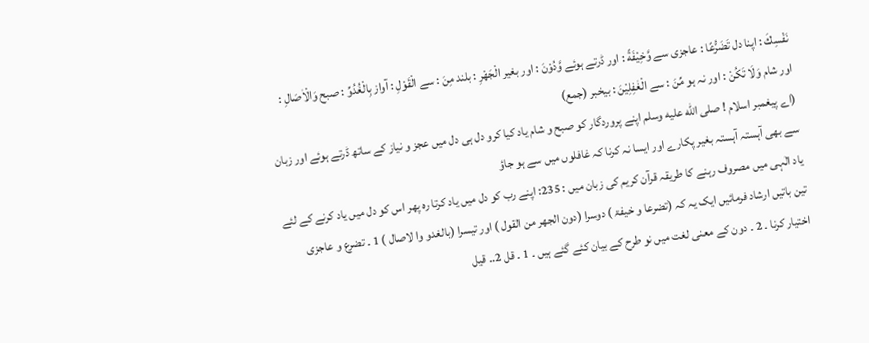نَفْسِكَ : اپنا دل تَضَرُّعًا : عاجزی سے وَّخِيْفَةً : اور ڈرتے ہوئے وَّدُوْنَ : اور بغیر الْجَهْرِ : بلند مِنَ : سے الْقَوْلِ : آواز بِالْغُدُوِّ : صبح وَالْاٰصَالِ : اور شام وَلَا تَكُنْ : اور نہ ہو مِّنَ : سے الْغٰفِلِيْنَ : بیخبر (جمع)
(اے پیغمبر اسلام ! صلى الله عليه وسلم اپنے پروردگار کو صبح و شام یاد کیا کرو دل ہی دل میں عجز و نیاز کے ساتھ ڈرتے ہوئے اور زبان سے بھی آہستہ آہستہ بغیر پکارے اور ایسا نہ کرنا کہ غافلوں میں سے ہو جاؤ
یاد الٰہی میں مصروف رہنے کا طریقہ قرآن کریم کی زبان میں : 235: اپنے رب کو دل میں یاد کرتا رہ پھر اس کو دل میں یاد کرنے کے لئے تین باتیں ارشاد فرمائیں ایک یہ کہ (تضرعا و خیفۃ ) دوسرا (دون الجھر من القول ) اور تیسرا (بالغدو وا لاصال ) 1 ۔ تضرع و عاجزی اختیار کرنا ۔ 2 ۔ دون کے معنی لغت میں نو طرح کے بیان کئے گئے ہیں ۔ 1 ۔ قل 2.۔ قیل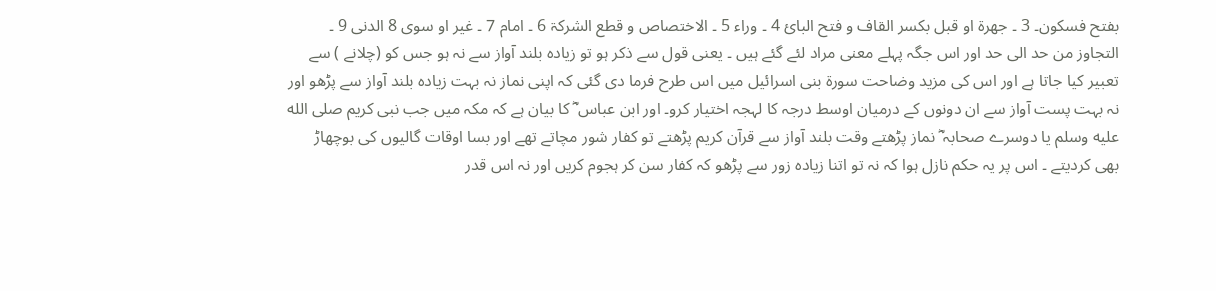بفتح فسکون۔ 3 ۔ جھرۃ او قبل بکسر القاف و فتح البائ 4 ۔ وراء 5 ۔ الاختصاص و قطع الشرکۃ 6 ۔ امام 7 ۔ غیر او سوی 8 الدنی 9 ۔ التجاوز من حد الی حد اور اس جگہ پہلے معنی مراد لئے گئے ہیں ۔ یعنی قول سے ذکر ہو تو زیادہ بلند آواز سے نہ ہو جس کو (چلانے ) سے تعبیر کیا جاتا ہے اور اس کی مزید وضاحت سورة بنی اسرائیل میں اس طرح فرما دی گئی کہ اپنی نماز نہ بہت زیادہ بلند آواز سے پڑھو اور نہ بہت پست آواز سے ان دونوں کے درمیان اوسط درجہ کا لہجہ اختیار کرو۔ اور ابن عباس ؓ کا بیان ہے کہ مکہ میں جب نبی کریم صلى الله عليه وسلم یا دوسرے صحابہ ؓ نماز پڑھتے وقت بلند آواز سے قرآن کریم پڑھتے تو کفار شور مچاتے تھے اور بسا اوقات گالیوں کی بوچھاڑ بھی کردیتے ۔ اس پر یہ حکم نازل ہوا کہ نہ تو اتنا زیادہ زور سے پڑھو کہ کفار سن کر ہجوم کریں اور نہ اس قدر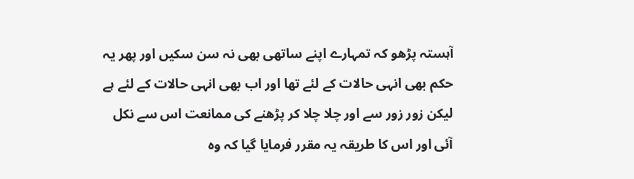آہستہ پڑھو کہ تمہارے اپنے ساتھی بھی نہ سن سکیں اور پھر یہ حکم بھی انہی حالات کے لئے تھا اور اب بھی انہی حالات کے لئے ہے لیکن زور زور سے اور چلا چلا کر پڑھنے کی ممانعت اس سے نکل آئی اور اس کا طریقہ یہ مقرر فرمایا گیا کہ وہ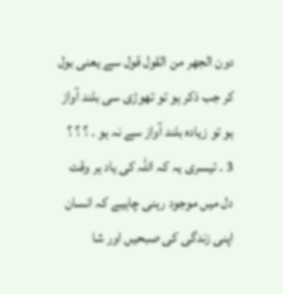دون الجھر من القول قول سے یعنی بول کر جب ذکر ہو تو تھوڑی سی بلند آواز ہو تو زیادہ بلند آواز سے نہ ہو ۔ ؟ ؟ ؟ 3 ۔ تیسری یہ کہ اللہ کی یاد ہر وقت دل میں موجود رہنی چاہیے کہ انسان اپنی زندگی کی صبحیں اور شا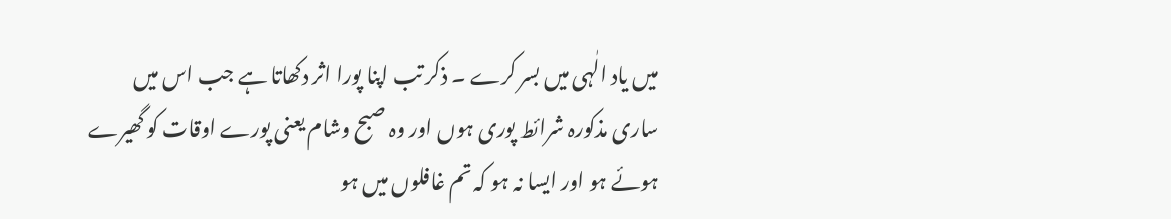میں یاد الٰہی میں بسر کرے ۔ ذکر تب اپنا پورا اثر دکھاتا ہے جب اس میں ساری مذکورہ شرائط پوری ہوں اور وہ صبح وشام یعنی پورے اوقات کو گھیرے ہوئے ہو اور ایسا نہ ہو کہ تم غافلوں میں ہو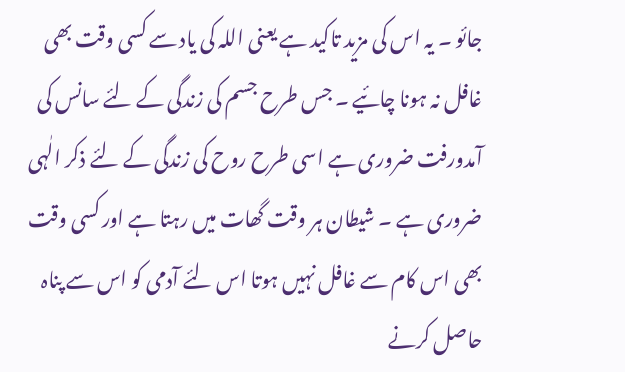جائو ۔ یہ اس کی مزید تاکید ہے یعنی اللہ کی یاد سے کسی وقت بھی غافل نہ ہونا چائیے ۔ جس طرح جسم کی زندگی کے لئے سانس کی آمدورفت ضروری ہے اسی طرح روح کی زندگی کے لئے ذکر الٰہی ضروری ہے ۔ شیطان ہر وقت گھات میں رہتا ہے اور کسی وقت بھی اس کام سے غافل نہیں ہوتا اس لئے آدمی کو اس سے پناہ حاصل کرنے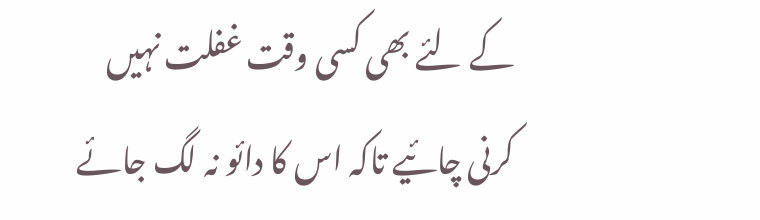کے لئے بھی کسی وقت غفلت نہیں کرنی چائیے تاکہ اس کا دائو نہ لگ جائے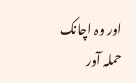اور وہ اچانک حملہ آور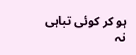ہو کر کوئی تباہی نہ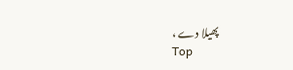پھیلا دے ،
Top